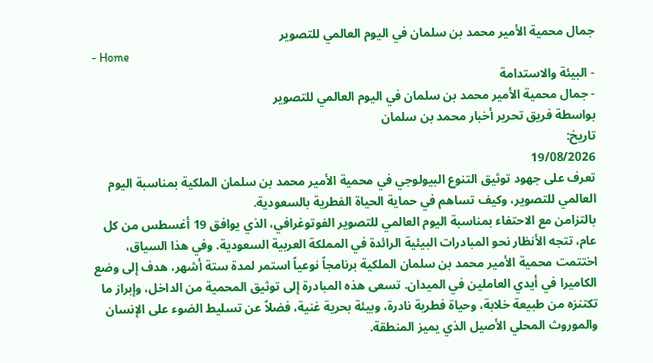جمال محمية الأمير محمد بن سلمان في اليوم العالمي للتصوير
- Home
- البيئة والاستدامة
- جمال محمية الأمير محمد بن سلمان في اليوم العالمي للتصوير
بواسطة فريق تحرير أخبار محمد بن سلمان
تاريخ:
19/08/2026
تعرف على جهود توثيق التنوع البيولوجي في محمية الأمير محمد بن سلمان الملكية بمناسبة اليوم العالمي للتصوير، وكيف تساهم في حماية الحياة الفطرية بالسعودية.
بالتزامن مع الاحتفاء بمناسبة اليوم العالمي للتصوير الفوتوغرافي، الذي يوافق 19 أغسطس من كل عام، تتجه الأنظار نحو المبادرات البيئية الرائدة في المملكة العربية السعودية. وفي هذا السياق، اختتمت محمية الأمير محمد بن سلمان الملكية برنامجاً نوعياً استمر لمدة ستة أشهر، هدف إلى وضع الكاميرا في أيدي العاملين في الميدان. تسعى هذه المبادرة إلى توثيق المحمية من الداخل، وإبراز ما تكتنزه من طبيعة خلابة، وحياة فطرية نادرة، وبيئة بحرية غنية، فضلاً عن تسليط الضوء على الإنسان والموروث المحلي الأصيل الذي يميز المنطقة.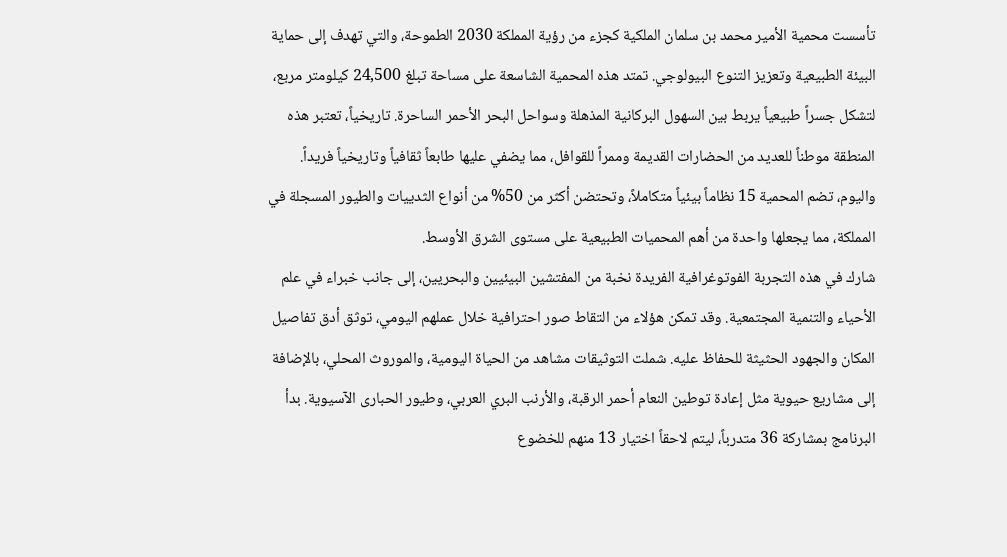تأسست محمية الأمير محمد بن سلمان الملكية كجزء من رؤية المملكة 2030 الطموحة، والتي تهدف إلى حماية البيئة الطبيعية وتعزيز التنوع البيولوجي. تمتد هذه المحمية الشاسعة على مساحة تبلغ 24,500 كيلومتر مربع، لتشكل جسراً طبيعياً يربط بين السهول البركانية المذهلة وسواحل البحر الأحمر الساحرة. تاريخياً، تعتبر هذه المنطقة موطناً للعديد من الحضارات القديمة وممراً للقوافل، مما يضفي عليها طابعاً ثقافياً وتاريخياً فريداً. واليوم، تضم المحمية 15 نظاماً بيئياً متكاملاً، وتحتضن أكثر من 50% من أنواع الثدييات والطيور المسجلة في المملكة، مما يجعلها واحدة من أهم المحميات الطبيعية على مستوى الشرق الأوسط.
شارك في هذه التجربة الفوتوغرافية الفريدة نخبة من المفتشين البيئيين والبحريين، إلى جانب خبراء في علم الأحياء والتنمية المجتمعية. وقد تمكن هؤلاء من التقاط صور احترافية خلال عملهم اليومي، توثق أدق تفاصيل المكان والجهود الحثيثة للحفاظ عليه. شملت التوثيقات مشاهد من الحياة اليومية، والموروث المحلي، بالإضافة إلى مشاريع حيوية مثل إعادة توطين النعام أحمر الرقبة، والأرنب البري العربي، وطيور الحبارى الآسيوية. بدأ البرنامج بمشاركة 36 متدرباً، ليتم لاحقاً اختيار 13 منهم للخضوع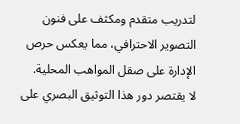لتدريب متقدم ومكثف على فنون التصوير الاحترافي، مما يعكس حرص الإدارة على صقل المواهب المحلية.
لا يقتصر دور هذا التوثيق البصري على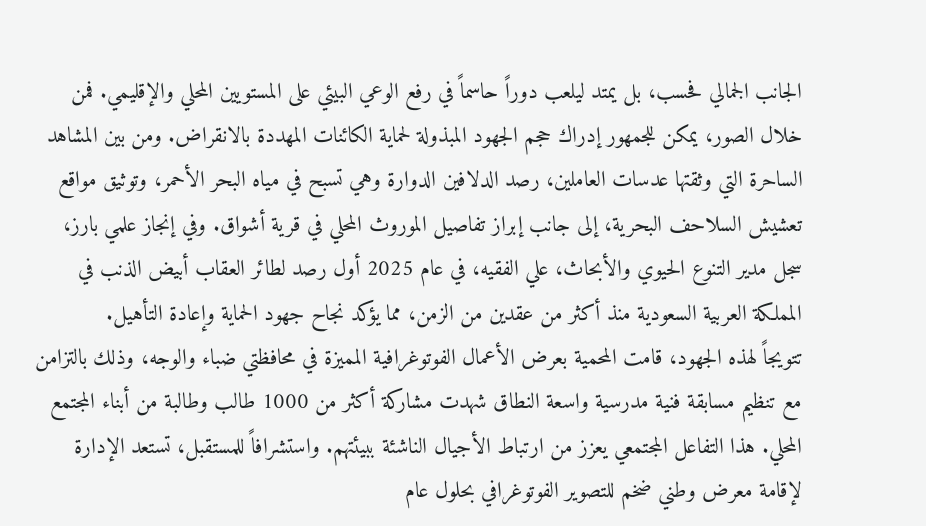الجانب الجمالي فحسب، بل يمتد ليلعب دوراً حاسماً في رفع الوعي البيئي على المستويين المحلي والإقليمي. فمن خلال الصور، يمكن للجمهور إدراك حجم الجهود المبذولة لحماية الكائنات المهددة بالانقراض. ومن بين المشاهد الساحرة التي وثقتها عدسات العاملين، رصد الدلافين الدوارة وهي تسبح في مياه البحر الأحمر، وتوثيق مواقع تعشيش السلاحف البحرية، إلى جانب إبراز تفاصيل الموروث المحلي في قرية أشواق. وفي إنجاز علمي بارز، سجل مدير التنوع الحيوي والأبحاث، علي الفقيه، في عام 2025 أول رصد لطائر العقاب أبيض الذنب في المملكة العربية السعودية منذ أكثر من عقدين من الزمن، مما يؤكد نجاح جهود الحماية وإعادة التأهيل.
تتويجاً لهذه الجهود، قامت المحمية بعرض الأعمال الفوتوغرافية المميزة في محافظتي ضباء والوجه، وذلك بالتزامن مع تنظيم مسابقة فنية مدرسية واسعة النطاق شهدت مشاركة أكثر من 1000 طالب وطالبة من أبناء المجتمع المحلي. هذا التفاعل المجتمعي يعزز من ارتباط الأجيال الناشئة ببيئتهم. واستشرافاً للمستقبل، تستعد الإدارة لإقامة معرض وطني ضخم للتصوير الفوتوغرافي بحلول عام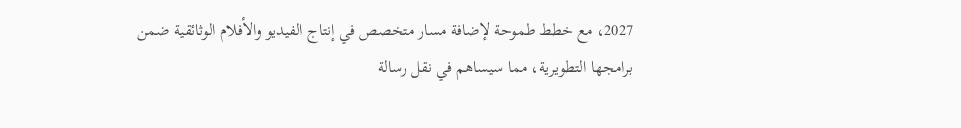2027، مع خطط طموحة لإضافة مسار متخصص في إنتاج الفيديو والأفلام الوثائقية ضمن برامجها التطويرية، مما سيساهم في نقل رسالة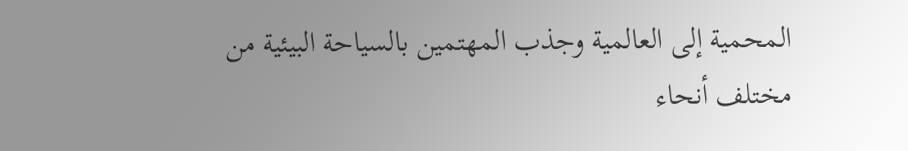المحمية إلى العالمية وجذب المهتمين بالسياحة البيئية من مختلف أنحاء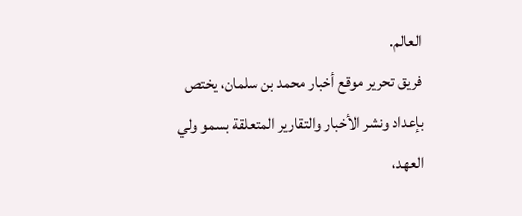العالم.
فريق تحرير موقع أخبار محمد بن سلمان، يختص بإعداد ونشر الأخبار والتقارير المتعلقة بسمو ولي العهد،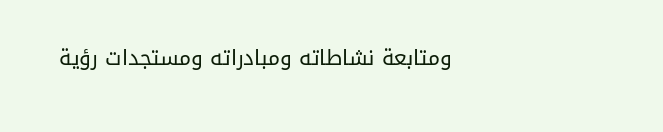ومتابعة نشاطاته ومبادراته ومستجدات رؤية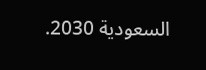السعودية 2030.